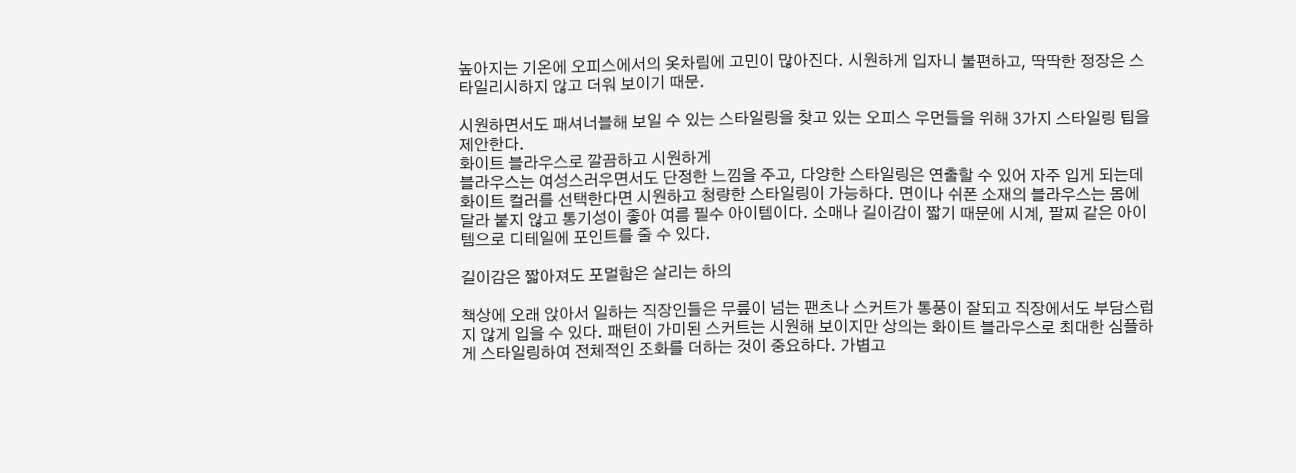높아지는 기온에 오피스에서의 옷차림에 고민이 많아진다. 시원하게 입자니 불편하고, 딱딱한 정장은 스타일리시하지 않고 더워 보이기 때문.

시원하면서도 패셔너블해 보일 수 있는 스타일링을 찾고 있는 오피스 우먼들을 위해 3가지 스타일링 팁을 제안한다.
화이트 블라우스로 깔끔하고 시원하게
블라우스는 여성스러우면서도 단정한 느낌을 주고, 다양한 스타일링은 연출할 수 있어 자주 입게 되는데 화이트 컬러를 선택한다면 시원하고 청량한 스타일링이 가능하다. 면이나 쉬폰 소재의 블라우스는 몸에 달라 붙지 않고 통기성이 좋아 여름 필수 아이템이다. 소매나 길이감이 짧기 때문에 시계, 팔찌 같은 아이템으로 디테일에 포인트를 줄 수 있다.

길이감은 짧아져도 포멀함은 살리는 하의

책상에 오래 앉아서 일하는 직장인들은 무릎이 넘는 팬츠나 스커트가 통풍이 잘되고 직장에서도 부담스럽지 않게 입을 수 있다. 패턴이 가미된 스커트는 시원해 보이지만 상의는 화이트 블라우스로 최대한 심플하게 스타일링하여 전체적인 조화를 더하는 것이 중요하다. 가볍고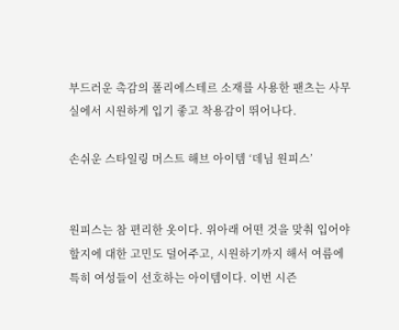부드러운 촉감의 폴리에스테르 소재를 사용한 팬츠는 사무실에서 시원하게 입기 좋고 착용감이 뛰어나다.

손쉬운 스타일링 머스트 해브 아이템 ‘데님 원피스’


원피스는 참 편리한 옷이다. 위아래 어떤 것을 맞춰 입어야 할지에 대한 고민도 덜어주고, 시원하기까지 해서 여름에 특히 여성들이 선호하는 아이템이다. 이번 시즌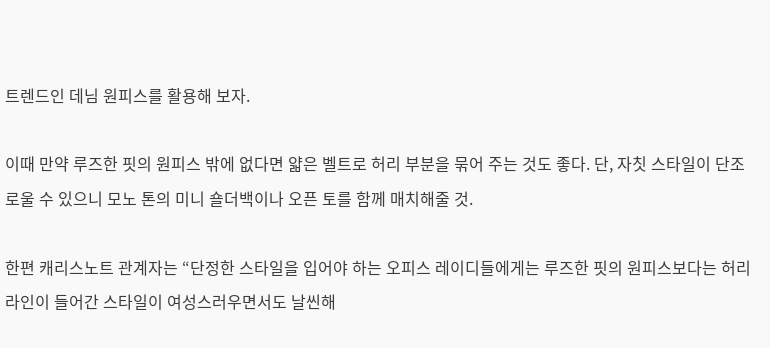트렌드인 데님 원피스를 활용해 보자.

이때 만약 루즈한 핏의 원피스 밖에 없다면 얇은 벨트로 허리 부분을 묶어 주는 것도 좋다. 단, 자칫 스타일이 단조로울 수 있으니 모노 톤의 미니 숄더백이나 오픈 토를 함께 매치해줄 것.

한편 캐리스노트 관계자는 “단정한 스타일을 입어야 하는 오피스 레이디들에게는 루즈한 핏의 원피스보다는 허리 라인이 들어간 스타일이 여성스러우면서도 날씬해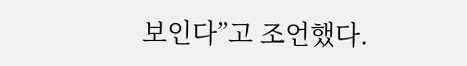보인다”고 조언했다.